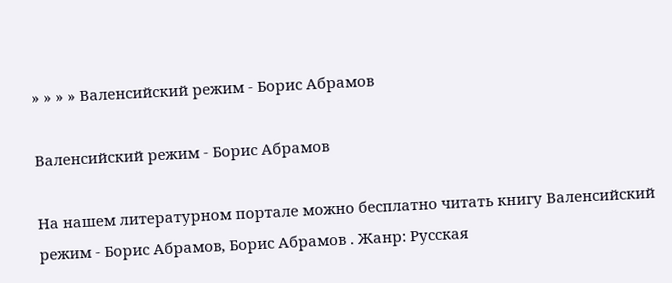» » » » Валенсийский режим - Борис Абрамов

Валенсийский режим - Борис Абрамов

На нашем литературном портале можно бесплатно читать книгу Валенсийский режим - Борис Абрамов, Борис Абрамов . Жанр: Русская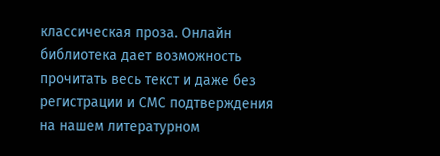классическая проза. Онлайн библиотека дает возможность прочитать весь текст и даже без регистрации и СМС подтверждения на нашем литературном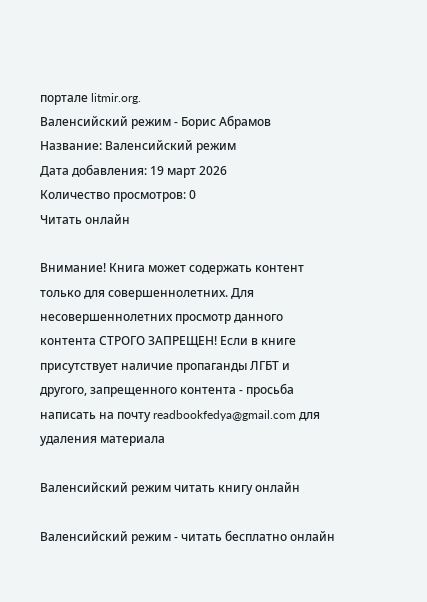портале litmir.org.
Валенсийский режим - Борис Абрамов
Название: Валенсийский режим
Дата добавления: 19 март 2026
Количество просмотров: 0
Читать онлайн

Внимание! Книга может содержать контент только для совершеннолетних. Для несовершеннолетних просмотр данного контента СТРОГО ЗАПРЕЩЕН! Если в книге присутствует наличие пропаганды ЛГБТ и другого, запрещенного контента - просьба написать на почту readbookfedya@gmail.com для удаления материала

Валенсийский режим читать книгу онлайн

Валенсийский режим - читать бесплатно онлайн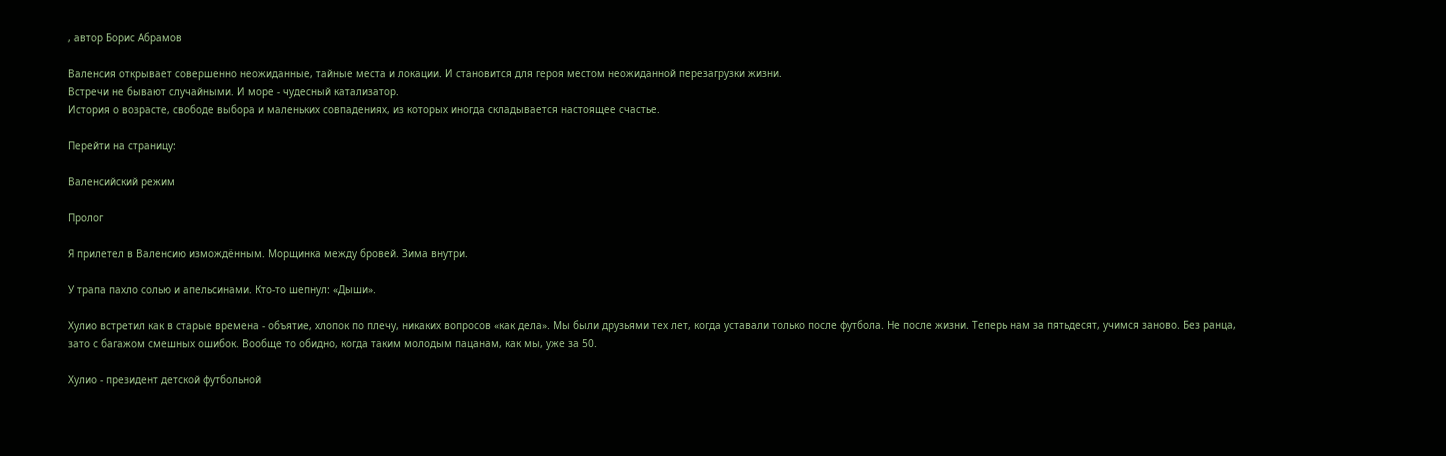, автор Борис Абрамов

Валенсия открывает совершенно неожиданные, тайные места и локации. И становится для героя местом неожиданной перезагрузки жизни.
Встречи не бывают случайными. И море - чудесный катализатор.
История о возрасте, свободе выбора и маленьких совпадениях, из которых иногда складывается настоящее счастье.

Перейти на страницу:

Валенсийский режим

Пролог

Я прилетел в Валенсию измождённым. Морщинка между бровей. Зима внутри.

У трапа пахло солью и апельсинами. Кто-то шепнул: «Дыши».

Хулио встретил как в старые времена - объятие, хлопок по плечу, никаких вопросов «как дела». Мы были друзьями тех лет, когда уставали только после футбола. Не после жизни. Теперь нам за пятьдесят, учимся заново. Без ранца, зато с багажом смешных ошибок. Вообще то обидно, когда таким молодым пацанам, как мы, уже за 50.

Хулио - президент детской футбольной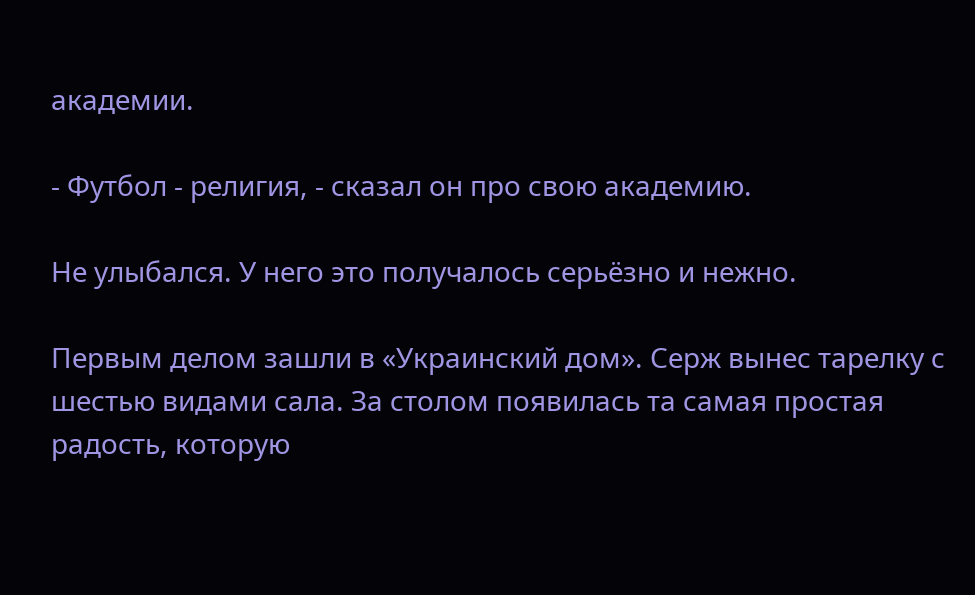академии.

- Футбол - религия, - сказал он про свою академию.

Не улыбался. У него это получалось серьёзно и нежно.

Первым делом зашли в «Украинский дом». Серж вынес тарелку с шестью видами сала. За столом появилась та самая простая радость, которую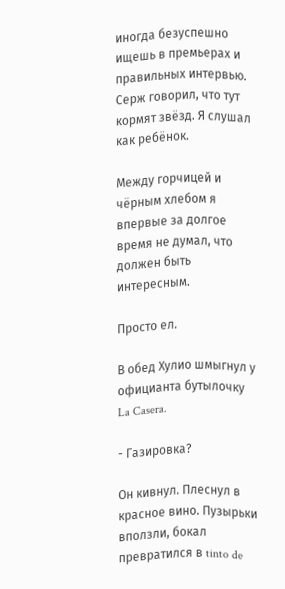иногда безуспешно ищешь в премьерах и правильных интервью. Серж говорил, что тут кормят звёзд. Я слушал как ребёнок.

Между горчицей и чёрным хлебом я впервые за долгое время не думал, что должен быть интересным.

Просто ел.

В обед Хулио шмыгнул у официанта бутылочку La Casera.

- Газировка?

Он кивнул. Плеснул в красное вино. Пузырьки вползли, бокал превратился в tinto de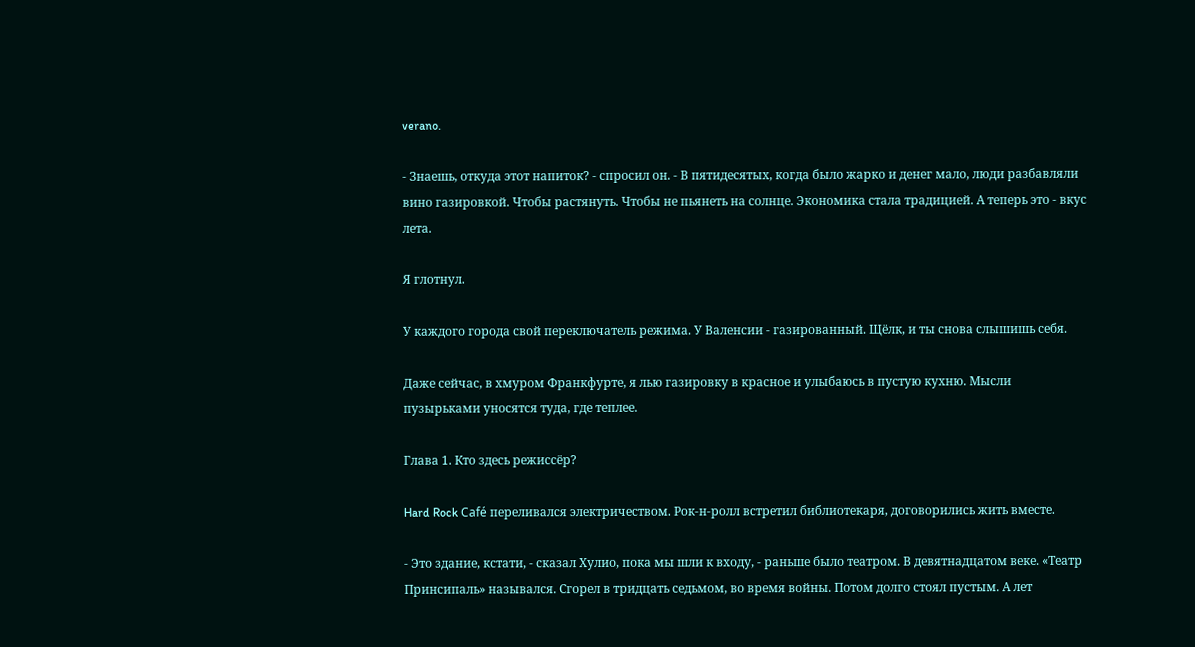verano.

- Знаешь, откуда этот напиток? - спросил он. - В пятидесятых, когда было жарко и денег мало, люди разбавляли вино газировкой. Чтобы растянуть. Чтобы не пьянеть на солнце. Экономика стала традицией. А теперь это - вкус лета.

Я глотнул.

У каждого города свой переключатель режима. У Валенсии - газированный. Щёлк, и ты снова слышишь себя.

Даже сейчас, в хмуром Франкфурте, я лью газировку в красное и улыбаюсь в пустую кухню. Мысли пузырьками уносятся туда, где теплее.

Глава 1. Кто здесь режиссёр?

Hard Rock Café переливался электричеством. Рок-н-ролл встретил библиотекаря, договорились жить вместе.

- Это здание, кстати, - сказал Хулио, пока мы шли к входу, - раньше было театром. В девятнадцатом веке. «Театр Принсипаль» назывался. Сгорел в тридцать седьмом, во время войны. Потом долго стоял пустым. А лет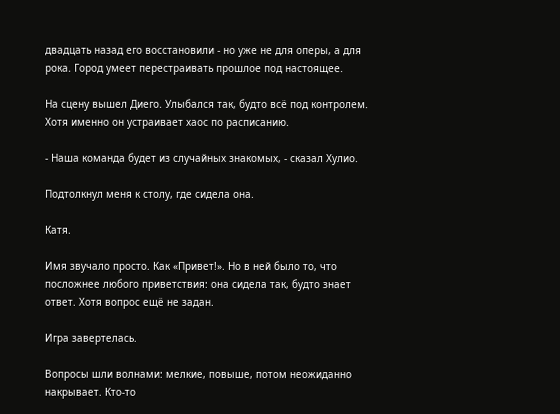двадцать назад его восстановили - но уже не для оперы, а для рока. Город умеет перестраивать прошлое под настоящее.

На сцену вышел Диего. Улыбался так, будто всё под контролем. Хотя именно он устраивает хаос по расписанию.

- Наша команда будет из случайных знакомых, - сказал Хулио.

Подтолкнул меня к столу, где сидела она.

Катя.

Имя звучало просто. Как «Привет!». Но в ней было то, что посложнее любого приветствия: она сидела так, будто знает ответ. Хотя вопрос ещё не задан.

Игра завертелась.

Вопросы шли волнами: мелкие, повыше, потом неожиданно накрывает. Кто-то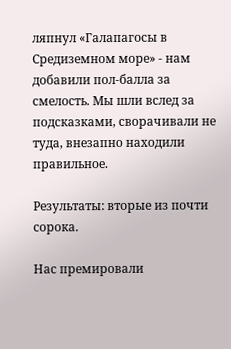ляпнул «Галапагосы в Средиземном море» - нам добавили пол-балла за смелость. Мы шли вслед за подсказками, сворачивали не туда, внезапно находили правильное.

Результаты: вторые из почти сорока.

Нас премировали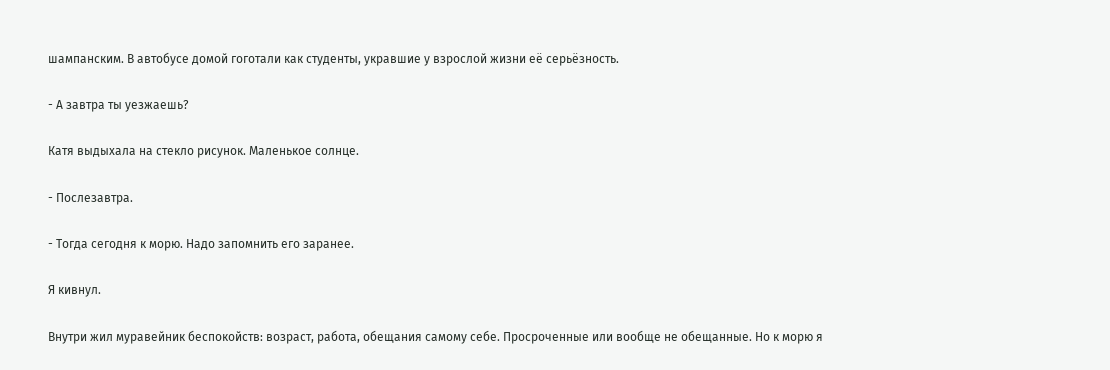шампанским. В автобусе домой гоготали как студенты, укравшие у взрослой жизни её серьёзность.

- А завтра ты уезжаешь?

Катя выдыхала на стекло рисунок. Маленькое солнце.

- Послезавтра.

- Тогда сегодня к морю. Надо запомнить его заранее.

Я кивнул.

Внутри жил муравейник беспокойств: возраст, работа, обещания самому себе. Просроченные или вообще не обещанные. Но к морю я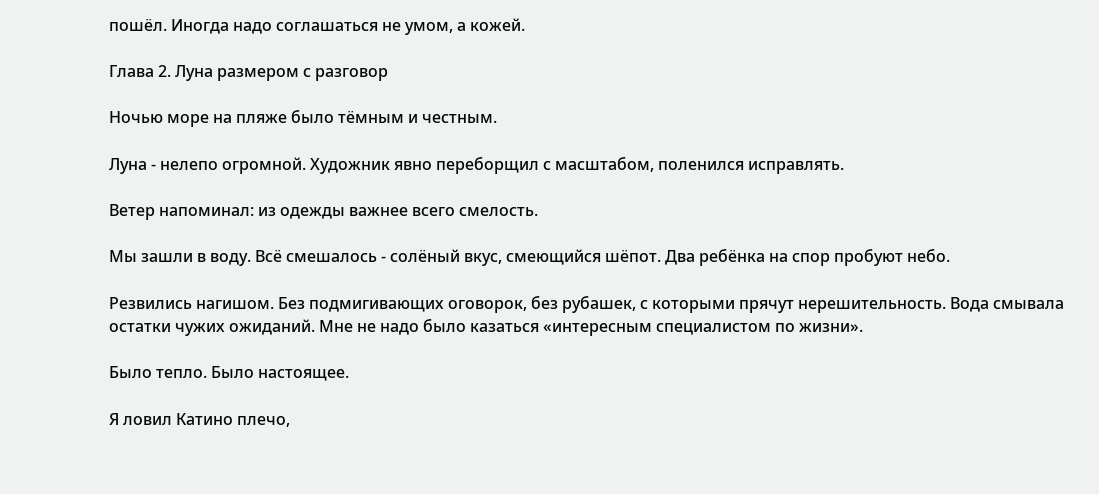пошёл. Иногда надо соглашаться не умом, а кожей.

Глава 2. Луна размером с разговор

Ночью море на пляже было тёмным и честным.

Луна - нелепо огромной. Художник явно переборщил с масштабом, поленился исправлять.

Ветер напоминал: из одежды важнее всего смелость.

Мы зашли в воду. Всё смешалось - солёный вкус, смеющийся шёпот. Два ребёнка на спор пробуют небо.

Резвились нагишом. Без подмигивающих оговорок, без рубашек, с которыми прячут нерешительность. Вода смывала остатки чужих ожиданий. Мне не надо было казаться «интересным специалистом по жизни».

Было тепло. Было настоящее.

Я ловил Катино плечо,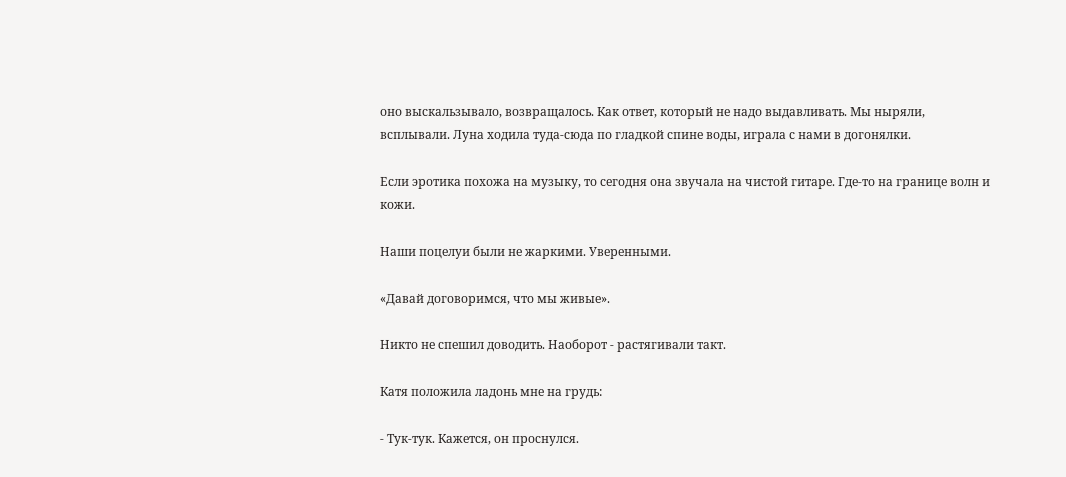оно выскальзывало, возвращалось. Как ответ, который не надо выдавливать. Мы ныряли, всплывали. Луна ходила туда-сюда по гладкой спине воды, играла с нами в догонялки.

Если эротика похожа на музыку, то сегодня она звучала на чистой гитаре. Где-то на границе волн и кожи.

Наши поцелуи были не жаркими. Уверенными.

«Давай договоримся, что мы живые».

Никто не спешил доводить. Наоборот - растягивали такт.

Катя положила ладонь мне на грудь:

- Тук-тук. Кажется, он проснулся.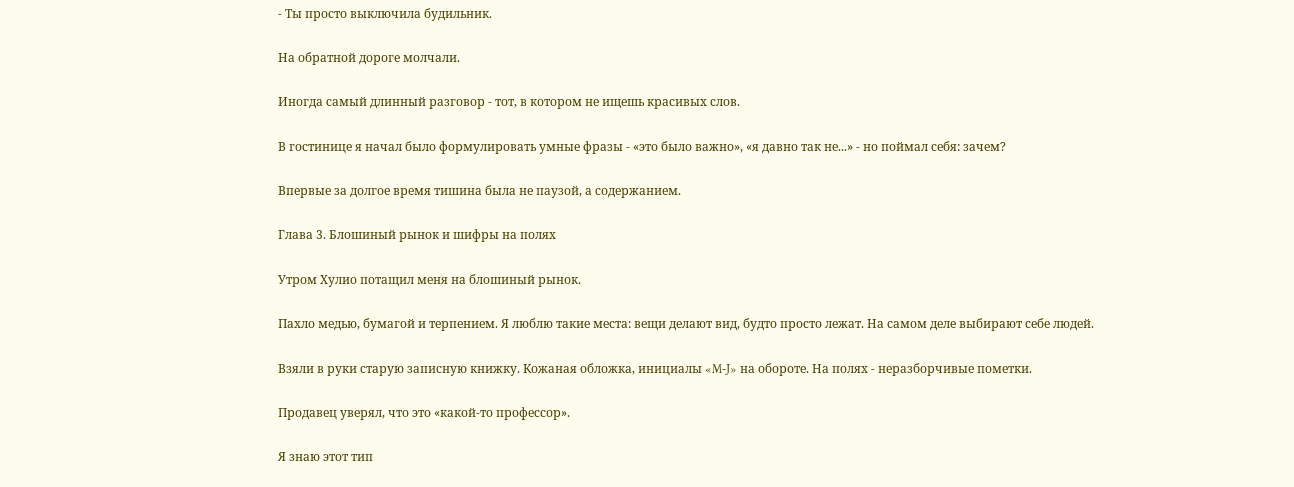- Ты просто выключила будильник.

На обратной дороге молчали.

Иногда самый длинный разговор - тот, в котором не ищешь красивых слов.

В гостинице я начал было формулировать умные фразы - «это было важно», «я давно так не...» - но поймал себя: зачем?

Впервые за долгое время тишина была не паузой, а содержанием.

Глава 3. Блошиный рынок и шифры на полях

Утром Хулио потащил меня на блошиный рынок.

Пахло медью, бумагой и терпением. Я люблю такие места: вещи делают вид, будто просто лежат. На самом деле выбирают себе людей.

Взяли в руки старую записную книжку. Кожаная обложка, инициалы «M-J» на обороте. На полях - неразборчивые пометки.

Продавец уверял, что это «какой-то профессор».

Я знаю этот тип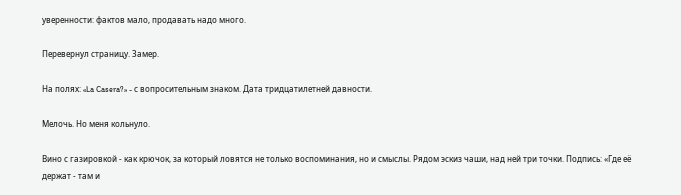уверенности: фактов мало, продавать надо много.

Перевернул страницу. Замер.

На полях: «La Casera?» - с вопросительным знаком. Дата тридцатилетней давности.

Мелочь. Но меня кольнуло.

Вино с газировкой - как крючок, за который ловятся не только воспоминания, но и смыслы. Рядом эскиз чаши, над ней три точки. Подпись: «Где её держат - там и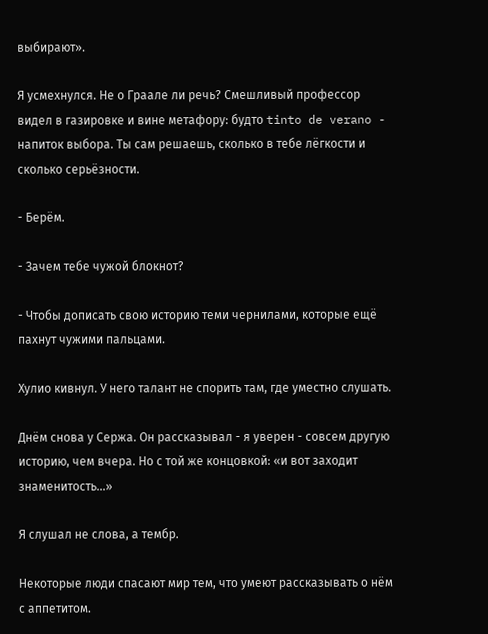выбирают».

Я усмехнулся. Не о Граале ли речь? Смешливый профессор видел в газировке и вине метафору: будто tinto de verano - напиток выбора. Ты сам решаешь, сколько в тебе лёгкости и сколько серьёзности.

- Берём.

- Зачем тебе чужой блокнот?

- Чтобы дописать свою историю теми чернилами, которые ещё пахнут чужими пальцами.

Хулио кивнул. У него талант не спорить там, где уместно слушать.

Днём снова у Сержа. Он рассказывал - я уверен - совсем другую историю, чем вчера. Но с той же концовкой: «и вот заходит знаменитость...»

Я слушал не слова, а тембр.

Некоторые люди спасают мир тем, что умеют рассказывать о нём с аппетитом.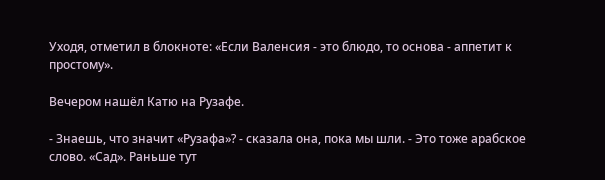Уходя, отметил в блокноте: «Если Валенсия - это блюдо, то основа - аппетит к простому».

Вечером нашёл Катю на Рузафе.

- Знаешь, что значит «Рузафа»? - сказала она, пока мы шли. - Это тоже арабское слово. «Сад». Раньше тут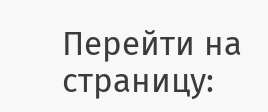Перейти на страницу: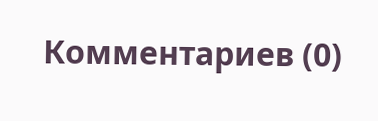Комментариев (0)